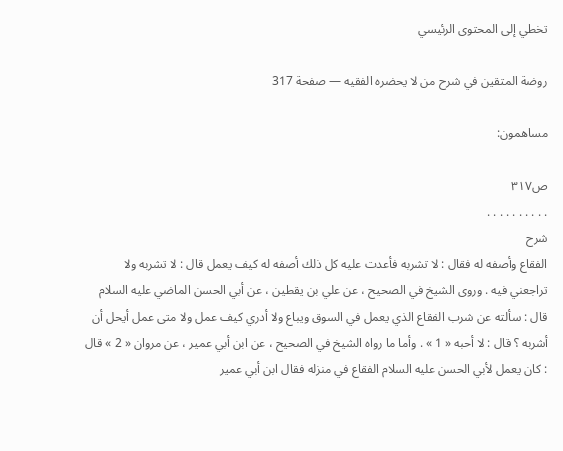تخطي إلى المحتوى الرئيسي

روضة المتقين في شرح من لا يحضره الفقيه — صفحة 317

مساهمون:

ص٣١٧
. . . . . . . . . .
شرح
الفقاع وأصفه له فقال : لا تشربه فأعدت عليه كل ذلك أصفه له كيف يعمل قال : لا تشربه ولا تراجعني فيه . وروى الشيخ في الصحيح ، عن علي بن يقطين ، عن أبي الحسن الماضي عليه السلام قال : سألته عن شرب الفقاع الذي يعمل في السوق ويباع ولا أدري كيف عمل ولا متى عمل أيحل أن أشربه ؟ قال : لا أحبه « 1 » . وأما ما رواه الشيخ في الصحيح ، عن ابن أبي عمير ، عن مروان « 2 » قال : كان يعمل لأبي الحسن عليه السلام الفقاع في منزله فقال ابن أبي عمير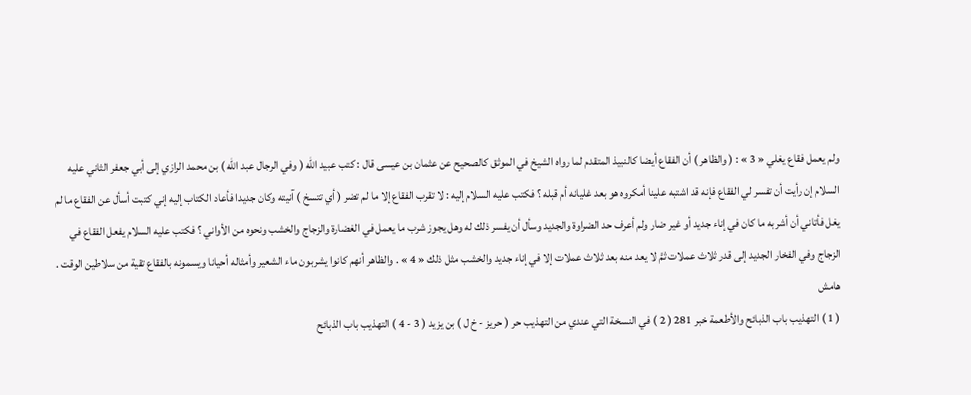ولم يعمل فقاع يغلي « 3 » : ( والظاهر ) أن الفقاع أيضا كالنبيذ المتقدم لما رواه الشيخ في الموثق كالصحيح عن عثمان بن عيسى قال : كتب عبيد الله ( وفي الرجال عبد الله ) بن محمد الرازي إلى أبي جعفر الثاني عليه السلام إن رأيت أن تفسر لي الفقاع فإنه قد اشتبه علينا أمكروه هو بعد غليانه أم قبله ؟ فكتب عليه السلام إليه : لا تقرب الفقاع إلا ما لم تضر ( أي تتسخ ) آنيته وكان جديدا فأعاد الكتاب إليه إني كتبت أسأل عن الفقاع ما لم يغل فأتاني أن أشربه ما كان في إناء جديد أو غير ضار ولم أعرف حد الضراوة والجديد وسأل أن يفسر ذلك له وهل يجوز شرب ما يعمل في الغضارة والزجاج والخشب ونحوه من الأواني ؟ فكتب عليه السلام يفعل الفقاع في الزجاج وفي الفخار الجديد إلى قدر ثلاث عملات ثمَّ لا يعد منه بعد ثلاث عملات إلا في إناء جديد والخشب مثل ذلك « 4 » . والظاهر أنهم كانوا يشربون ماء الشعير وأمثاله أحيانا ويسمونه بالفقاع تقية من سلاطين الوقت .
هامش
( 1 ) التهذيب باب الذبائح والأطعمة خبر 281 ( 2 ) في النسخة التي عندي من التهذيب حر ( حريز - خ ل ) بن يزيد ( 3 - 4 ) التهذيب باب الذبائح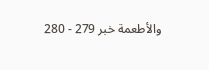والأطعمة خبر 279 - 280